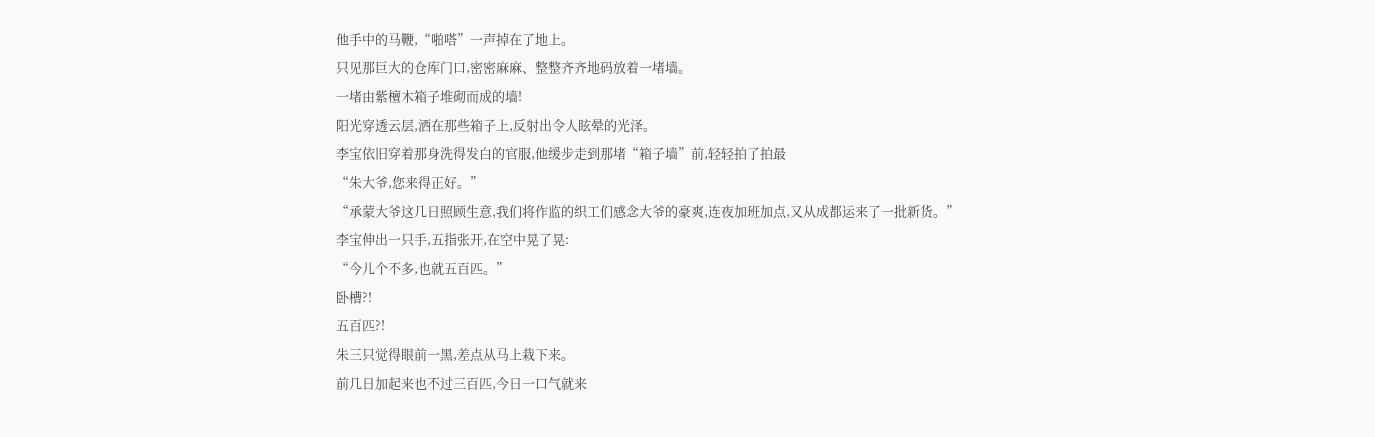他手中的马鞭,“啪嗒”一声掉在了地上。
只见那巨大的仓库门口,密密麻麻、整整齐齐地码放着一堵墙。
一堵由紫檀木箱子堆砌而成的墙!
阳光穿透云层,洒在那些箱子上,反射出令人眩晕的光泽。
李宝依旧穿着那身洗得发白的官服,他缓步走到那堵“箱子墙”前,轻轻拍了拍最
“朱大爷,您来得正好。”
“承蒙大爷这几日照顾生意,我们将作监的织工们感念大爷的豪爽,连夜加班加点,又从成都运来了一批新货。”
李宝伸出一只手,五指张开,在空中晃了晃:
“今儿个不多,也就五百匹。”
卧槽?!
五百匹?!
朱三只觉得眼前一黑,差点从马上栽下来。
前几日加起来也不过三百匹,今日一口气就来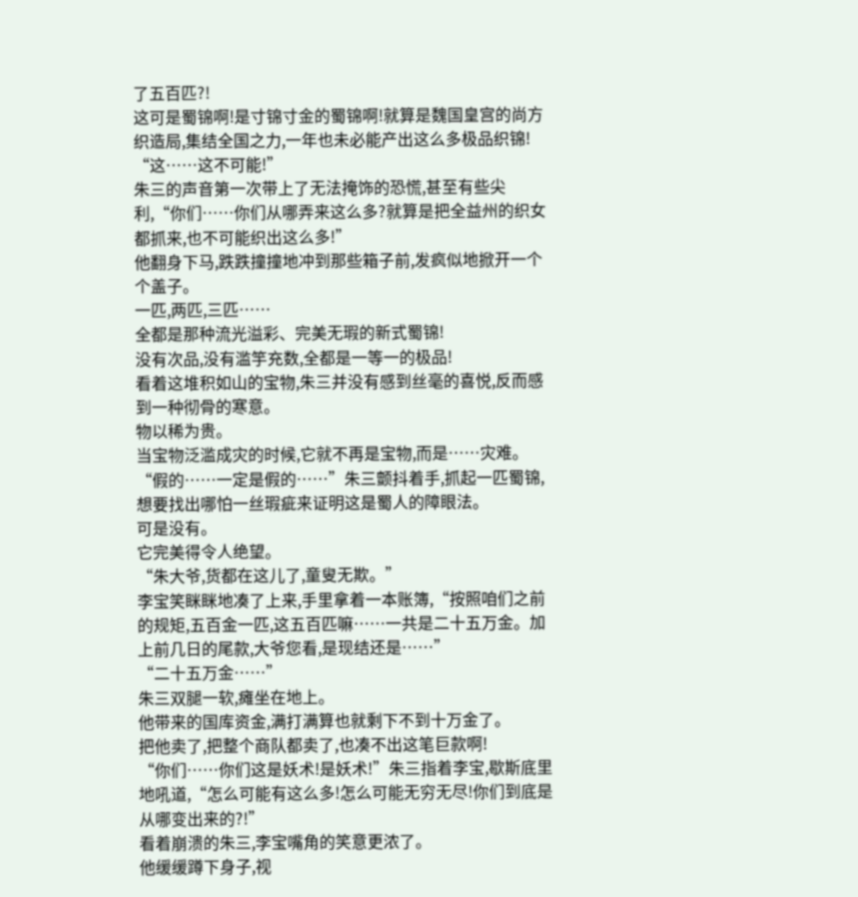了五百匹?!
这可是蜀锦啊!是寸锦寸金的蜀锦啊!就算是魏国皇宫的尚方织造局,集结全国之力,一年也未必能产出这么多极品织锦!
“这……这不可能!”
朱三的声音第一次带上了无法掩饰的恐慌,甚至有些尖利,“你们……你们从哪弄来这么多?就算是把全益州的织女都抓来,也不可能织出这么多!”
他翻身下马,跌跌撞撞地冲到那些箱子前,发疯似地掀开一个个盖子。
一匹,两匹,三匹……
全都是那种流光溢彩、完美无瑕的新式蜀锦!
没有次品,没有滥竽充数,全都是一等一的极品!
看着这堆积如山的宝物,朱三并没有感到丝毫的喜悦,反而感到一种彻骨的寒意。
物以稀为贵。
当宝物泛滥成灾的时候,它就不再是宝物,而是……灾难。
“假的……一定是假的……”朱三颤抖着手,抓起一匹蜀锦,想要找出哪怕一丝瑕疵来证明这是蜀人的障眼法。
可是没有。
它完美得令人绝望。
“朱大爷,货都在这儿了,童叟无欺。”
李宝笑眯眯地凑了上来,手里拿着一本账簿,“按照咱们之前的规矩,五百金一匹,这五百匹嘛……一共是二十五万金。加上前几日的尾款,大爷您看,是现结还是……”
“二十五万金……”
朱三双腿一软,瘫坐在地上。
他带来的国库资金,满打满算也就剩下不到十万金了。
把他卖了,把整个商队都卖了,也凑不出这笔巨款啊!
“你们……你们这是妖术!是妖术!”朱三指着李宝,歇斯底里地吼道,“怎么可能有这么多!怎么可能无穷无尽!你们到底是从哪变出来的?!”
看着崩溃的朱三,李宝嘴角的笑意更浓了。
他缓缓蹲下身子,视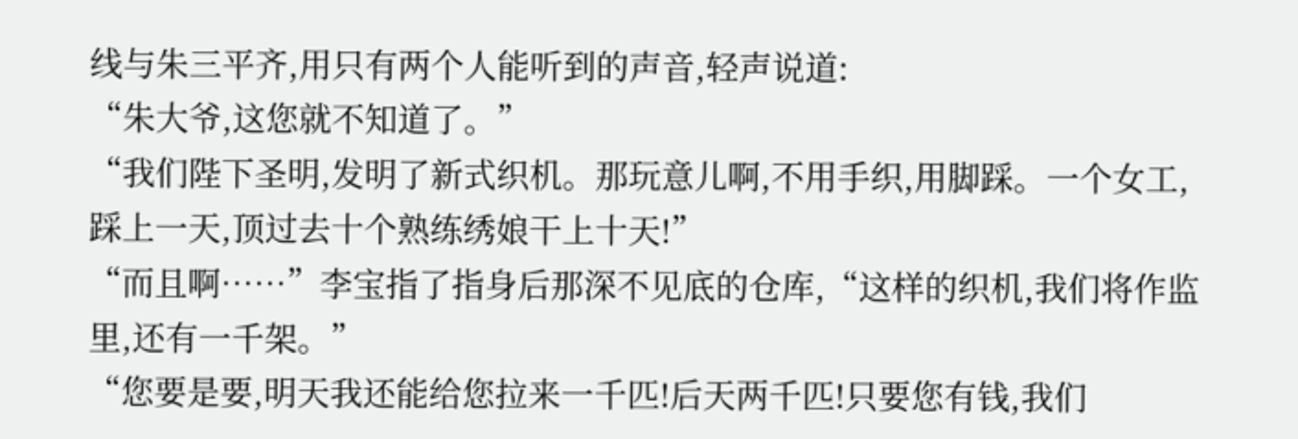线与朱三平齐,用只有两个人能听到的声音,轻声说道:
“朱大爷,这您就不知道了。”
“我们陛下圣明,发明了新式织机。那玩意儿啊,不用手织,用脚踩。一个女工,踩上一天,顶过去十个熟练绣娘干上十天!”
“而且啊……”李宝指了指身后那深不见底的仓库,“这样的织机,我们将作监里,还有一千架。”
“您要是要,明天我还能给您拉来一千匹!后天两千匹!只要您有钱,我们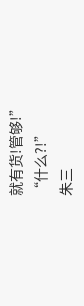就有货!管够!”
“什么?!”
朱三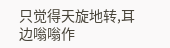只觉得天旋地转,耳边嗡嗡作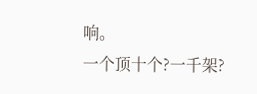响。
一个顶十个?一千架?